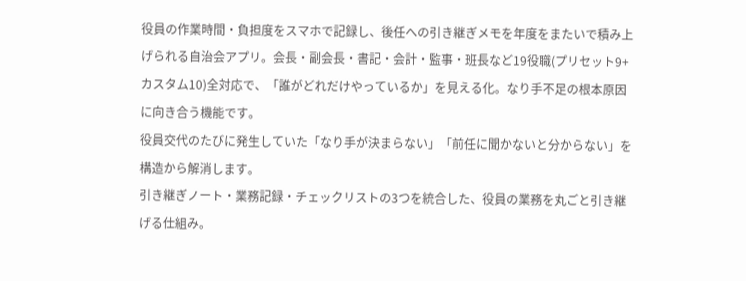役員の作業時間・負担度をスマホで記録し、後任への引き継ぎメモを年度をまたいで積み上げられる自治会アプリ。会長・副会長・書記・会計・監事・班長など19役職(プリセット9+カスタム10)全対応で、「誰がどれだけやっているか」を見える化。なり手不足の根本原因に向き合う機能です。
役員交代のたびに発生していた「なり手が決まらない」「前任に聞かないと分からない」を構造から解消します。
引き継ぎノート・業務記録・チェックリストの3つを統合した、役員の業務を丸ごと引き継げる仕組み。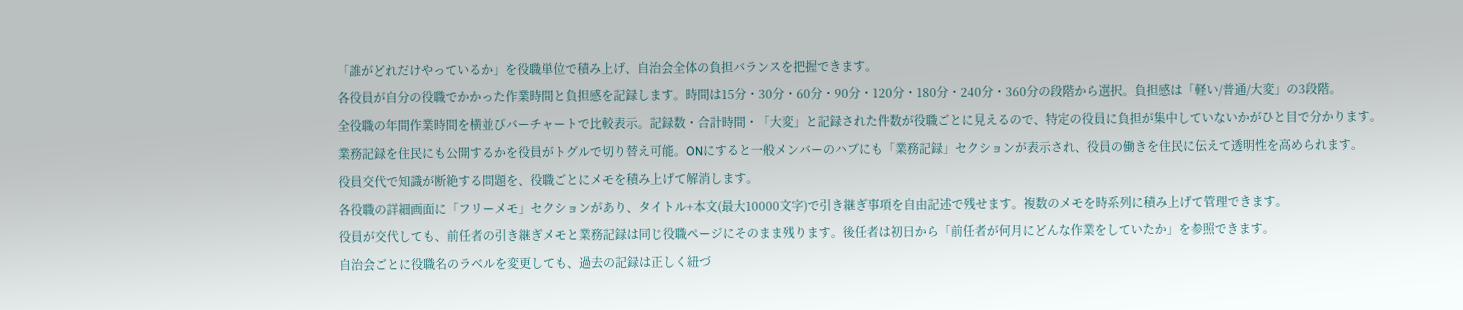「誰がどれだけやっているか」を役職単位で積み上げ、自治会全体の負担バランスを把握できます。
各役員が自分の役職でかかった作業時間と負担感を記録します。時間は15分・30分・60分・90分・120分・180分・240分・360分の段階から選択。負担感は「軽い/普通/大変」の3段階。
全役職の年間作業時間を横並びバーチャートで比較表示。記録数・合計時間・「大変」と記録された件数が役職ごとに見えるので、特定の役員に負担が集中していないかがひと目で分かります。
業務記録を住民にも公開するかを役員がトグルで切り替え可能。ONにすると一般メンバーのハブにも「業務記録」セクションが表示され、役員の働きを住民に伝えて透明性を高められます。
役員交代で知識が断絶する問題を、役職ごとにメモを積み上げて解消します。
各役職の詳細画面に「フリーメモ」セクションがあり、タイトル+本文(最大10000文字)で引き継ぎ事項を自由記述で残せます。複数のメモを時系列に積み上げて管理できます。
役員が交代しても、前任者の引き継ぎメモと業務記録は同じ役職ページにそのまま残ります。後任者は初日から「前任者が何月にどんな作業をしていたか」を参照できます。
自治会ごとに役職名のラベルを変更しても、過去の記録は正しく紐づ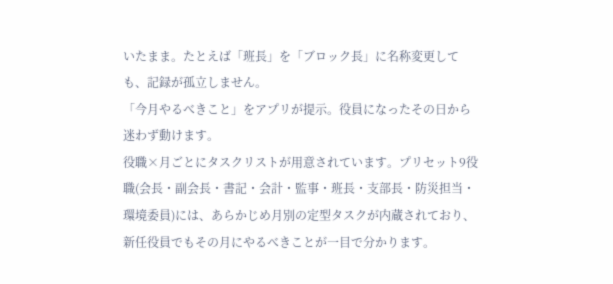いたまま。たとえば「班長」を「ブロック長」に名称変更しても、記録が孤立しません。
「今月やるべきこと」をアプリが提示。役員になったその日から迷わず動けます。
役職×月ごとにタスクリストが用意されています。プリセット9役職(会長・副会長・書記・会計・監事・班長・支部長・防災担当・環境委員)には、あらかじめ月別の定型タスクが内蔵されており、新任役員でもその月にやるべきことが一目で分かります。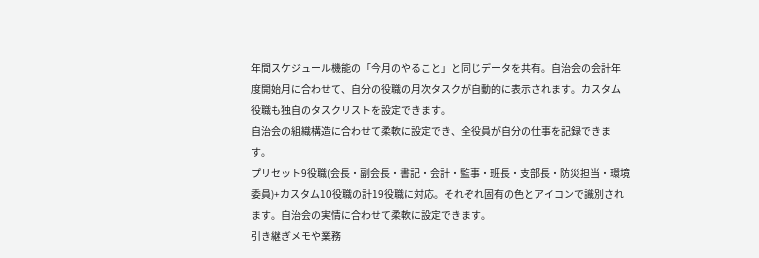年間スケジュール機能の「今月のやること」と同じデータを共有。自治会の会計年度開始月に合わせて、自分の役職の月次タスクが自動的に表示されます。カスタム役職も独自のタスクリストを設定できます。
自治会の組織構造に合わせて柔軟に設定でき、全役員が自分の仕事を記録できます。
プリセット9役職(会長・副会長・書記・会計・監事・班長・支部長・防災担当・環境委員)+カスタム10役職の計19役職に対応。それぞれ固有の色とアイコンで識別されます。自治会の実情に合わせて柔軟に設定できます。
引き継ぎメモや業務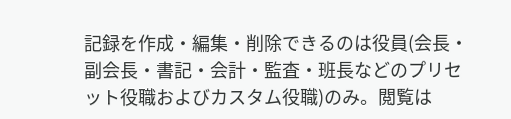記録を作成・編集・削除できるのは役員(会長・副会長・書記・会計・監査・班長などのプリセット役職およびカスタム役職)のみ。閲覧は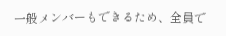一般メンバーもできるため、全員で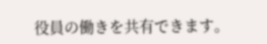役員の働きを共有できます。